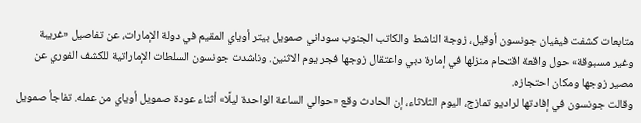متابعات كشفت فيفيان جونسون أوقيل، زوجة الناشط والكاتب الجنوب سوداني صمويل بيتر أوياي المقيم في دولة الإمارات، عن تفاصيل «غريبة وغير مسبوقة» حول واقعة اقتحام منزلها في إمارة دبي واعتقال زوجها فجر يوم الاثنين. وناشدت جونسون السلطات الإماراتية للكشف الفوري عن مصير زوجها ومكان احتجازه.
وقالت جونسون في إفادتها لراديو تمازج، اليوم الثلاثاء، إن الحادث وقع «حوالي الساعة الواحدة ليلًا» أثناء عودة صمويل أوياي من عمله. تفاجأ صمويل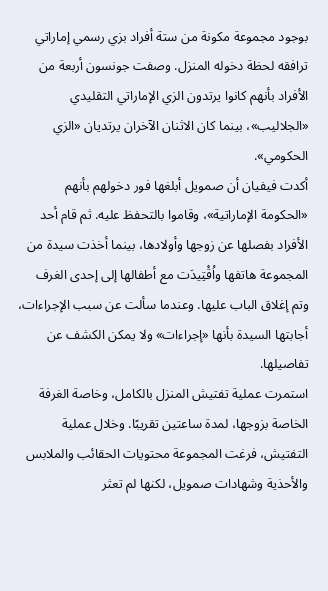بوجود مجموعة مكونة من ستة أفراد بزي رسمي إماراتي ترافقه لحظة دخوله المنزل. وصفت جونسون أربعة من الأفراد بأنهم كانوا يرتدون الزي الإماراتي التقليدي «الجلاليب»، بينما كان الاثنان الآخران يرتديان «الزي الحكومي».
أكدت فيفيان أن صمويل أبلغها فور دخولهم بأنهم «الحكومة الإماراتية»، وقاموا بالتحفظ عليه. ثم قام أحد الأفراد بفصلها عن زوجها وأولادها، بينما أخذت سيدة من المجموعة هاتفها واُقْتِيدَت مع أطفالها إلى إحدى الغرف وتم إغلاق الباب عليها. وعندما سألت عن سبب الإجراءات، أجابتها السيدة بأنها «إجراءات» ولا يمكن الكشف عن تفاصيلها.
استمرت عملية تفتيش المنزل بالكامل، وخاصة الغرفة الخاصة بزوجها، لمدة ساعتين تقريبًا. وخلال عملية التفتيش، فرغت المجموعة محتويات الحقائب والملابس والأحذية وشهادات صمويل، لكنها لم تعثر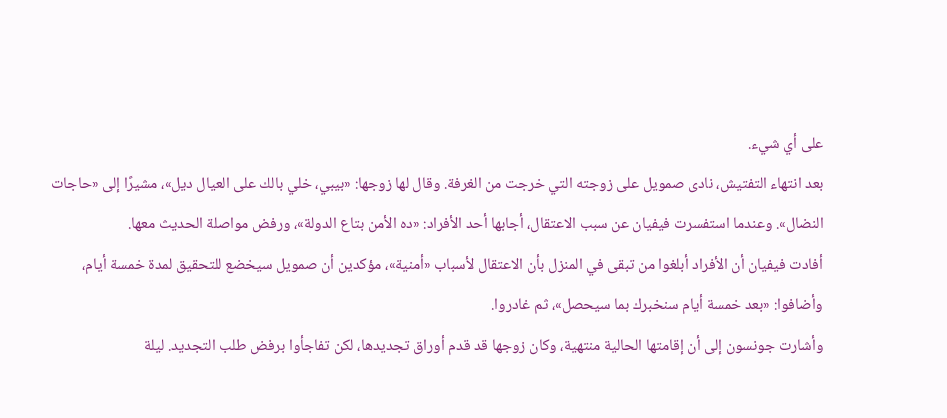على أي شيء.
بعد انتهاء التفتيش، نادى صمويل على زوجته التي خرجت من الغرفة. وقال لها زوجها: «بيبي، خلي بالك على العيال ديل»، مشيرًا إلى «حاجات النضال». وعندما استفسرت فيفيان عن سبب الاعتقال، أجابها أحد الأفراد: «ده الأمن بتاع الدولة»، ورفض مواصلة الحديث معها.
أفادت فيفيان أن الأفراد أبلغوا من تبقى في المنزل بأن الاعتقال لأسباب «أمنية»، مؤكدين أن صمويل سيخضع للتحقيق لمدة خمسة أيام، وأضافوا: «بعد خمسة أيام سنخبرك بما سيحصل»، ثم غادروا.
وأشارت جونسون إلى أن إقامتها الحالية منتهية، وكان زوجها قد قدم أوراق تجديدها، لكن تفاجأوا برفض طلب التجديد. ليلة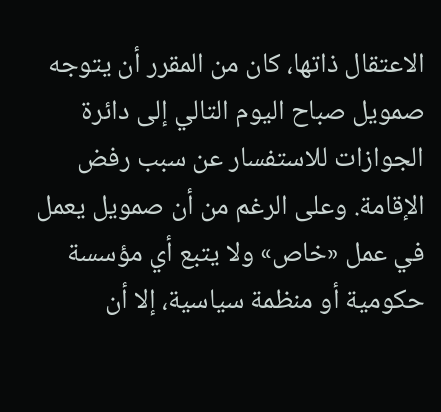الاعتقال ذاتها، كان من المقرر أن يتوجه صمويل صباح اليوم التالي إلى دائرة الجوازات للاستفسار عن سبب رفض الإقامة. وعلى الرغم من أن صمويل يعمل في عمل «خاص» ولا يتبع أي مؤسسة حكومية أو منظمة سياسية، إلا أن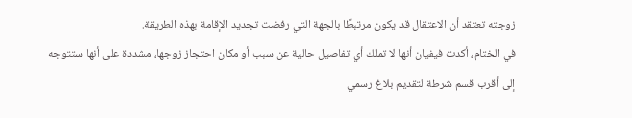زوجته تعتقد أن الاعتقال قد يكون مرتبطًا بالجهة التي رفضت تجديد الإقامة بهذه الطريقة.
في الختام، أكدت فيفيان أنها لا تملك أي تفاصيل حالية عن سبب أو مكان احتجاز زوجها، مشددة على أنها ستتوجه إلى أقرب قسم شرطة لتقديم بلاغ رسمي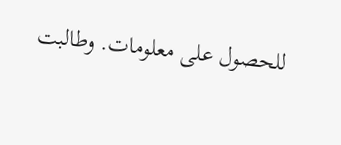للحصول على معلومات. وطالبت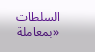السلطات «بمعاملة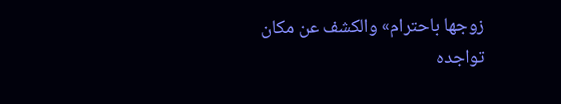زوجها باحترام» والكشف عن مكان تواجده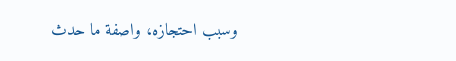وسبب احتجازه، واصفة ما حدث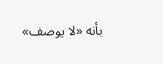بأنه «لا يوصف»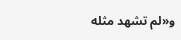و«لم تشهد مثله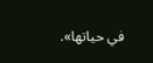في حياتها».